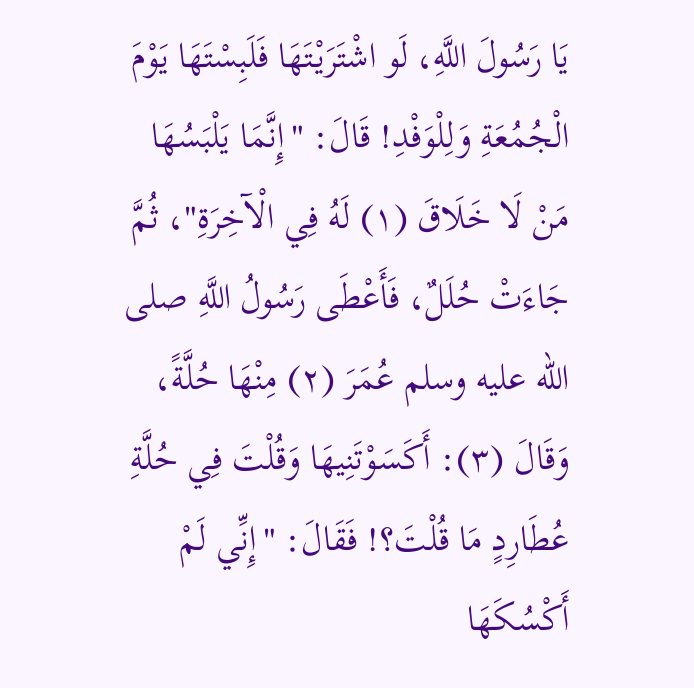يَا رَسُولَ اللَّهِ، لَو اشْتَرَيْتَهَا فَلَبِسْتَهَا يَوْمَ الْجُمُعَةِ وَلِلْوَفْدِ! قَالَ: "إِنَّمَا يَلْبَسُهَا مَنْ لَا خَلَاقَ (١) لَهُ فِي الْآخِرَةِ"، ثُمَّ جَاءَتْ حُلَلٌ، فَأَعْطَى رَسُولُ اللَّهِ صلى الله عليه وسلم عُمَرَ (٢) مِنْهَا حُلَّةً، وَقَالَ (٣): أَكَسَوْتَنِيهَا وَقُلْتَ فِي حُلَّةِ عُطَارِدٍ مَا قُلْتَ؟! فَقَالَ: "إِنِّي لَمْ أَكْسُكَهَا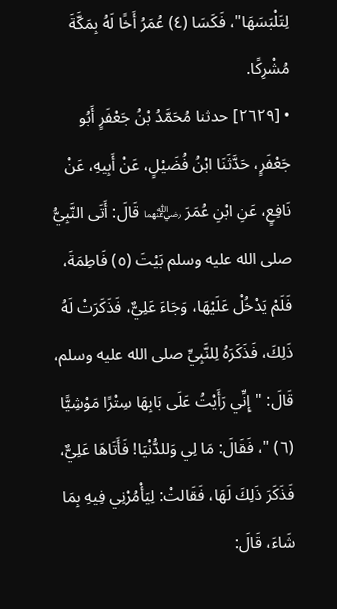لِتَلْبَسَهَا"، فَكَسَا (٤) عُمَرُ أَخًا لَهُ بِمَكَّةَ مُشْرِكًا.
• [٢٦٢٩] حدثنا مُحَمَّدُ بْنُ جَعْفَرٍ أَبُو جَعْفَرٍ، حَدَّثَنَا ابْنُ فُضَيْلٍ، عَنْ أَبِيهِ، عَنْ نَافِعٍ، عَنِ ابْنِ عُمَرَ ﵄ قَالَ: أَتَى النَّبِيُّ صلى الله عليه وسلم بَيْتَ (٥) فَاطِمَةَ، فَلَمْ يَدْخُلْ عَلَيْهَا، وَجَاءَ عَلِيٌّ، فَذَكَرَتْ لَهُ ذَلِكَ، فَذَكَرَهُ لِلنَّبِيِّ صلى الله عليه وسلم، قَالَ: "إِنِّي رَأَيْتُ عَلَى بَابِهَا سِتْرًا مَوْشِيًّا (٦) "، فَقَالَ: مَا لِي وَللدُّنْيَا! فَأَتَاهَا عَلِيٌّ، فَذَكَرَ ذَلِكَ لَهَا، فَقَالتْ: لِيَأْمُرْنِي فِيهِ بِمَا شَاءَ، قَالَ: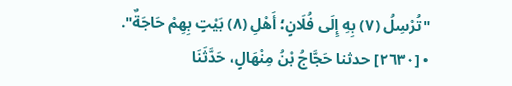"تُرْسِلُ (٧) بِهِ إِلَى فُلَانٍ؛ أَهْلِ (٨) بَيْتٍ بِهِمْ حَاجَةٌ".
• [٢٦٣٠] حدثنا حَجَّاجُ بْنُ مِنْهَالٍ، حَدَّثَنَا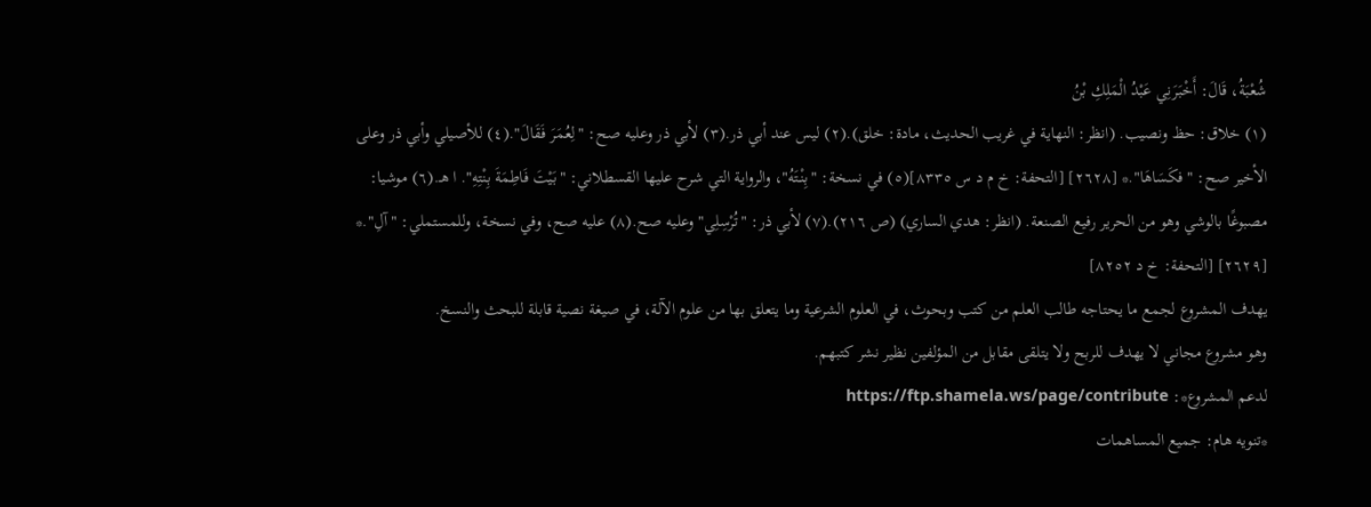شُعْبَةُ، قَالَ: أَخْبَرَنِي عَبْدُ الْمَلِكِ بْنُ
(١) خلاق: حظ ونصيب. (انظر: النهاية في غريب الحديث، مادة: خلق).(٢) ليس عند أبي ذر.(٣) لأبي ذر وعليه صح: "لِعُمَرَ فَقَالَ".(٤) للأصيلي وأبي ذر وعلى الأخير صح: "فكَسَاهَا".* [٢٦٢٨] [التحفة: خ م د س ٨٣٣٥](٥) في نسخة: "بِنْتَهُ"، والرواية التي شرح عليها القسطلاني: "بَيْتَ فَاطِمَةَ بِنْتِهِ". ا هـ.(٦) موشيا: مصبوغًا بالوشي وهو من الحرير رفيع الصنعة. (انظر: هدي الساري) (ص ٢١٦).(٧) لأبي ذر: "تُرْسِلِي" وعليه صح.(٨) عليه صح، وفي نسخة، وللمستملي: "آلِ".* [٢٦٢٩] [التحفة: خ د ٨٢٥٢]
يهدف المشروع لجمع ما يحتاجه طالب العلم من كتب وبحوث، في العلوم الشرعية وما يتعلق بها من علوم الآلة، في صيغة نصية قابلة للبحث والنسخ.
وهو مشروع مجاني لا يهدف للربح ولا يتلقى مقابل من المؤلفين نظير نشر كتبهم.
لدعم المشروع*: https://ftp.shamela.ws/page/contribute
*تنويه هام: جميع المساهمات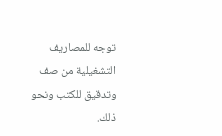توجه للمصاريف التشغيلية من صف وتدقيق للكتب ونحو ذلك.